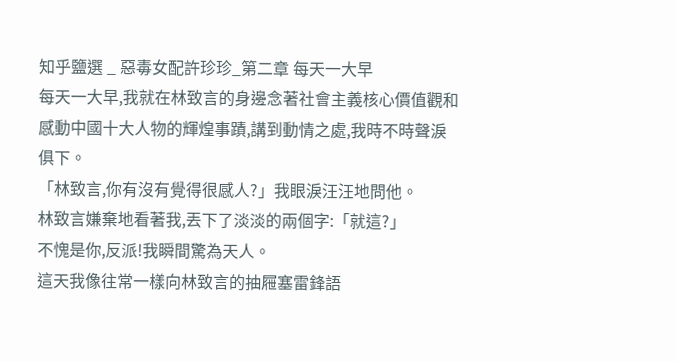知乎鹽選 _ 惡毒女配許珍珍_第二章 每天一大早
每天一大早,我就在林致言的身邊念著社會主義核心價值觀和
感動中國十大人物的輝煌事蹟,講到動情之處,我時不時聲淚
俱下。
「林致言,你有沒有覺得很感人?」我眼淚汪汪地問他。
林致言嫌棄地看著我,丟下了淡淡的兩個字:「就這?」
不愧是你,反派!我瞬間驚為天人。
這天我像往常一樣向林致言的抽屜塞雷鋒語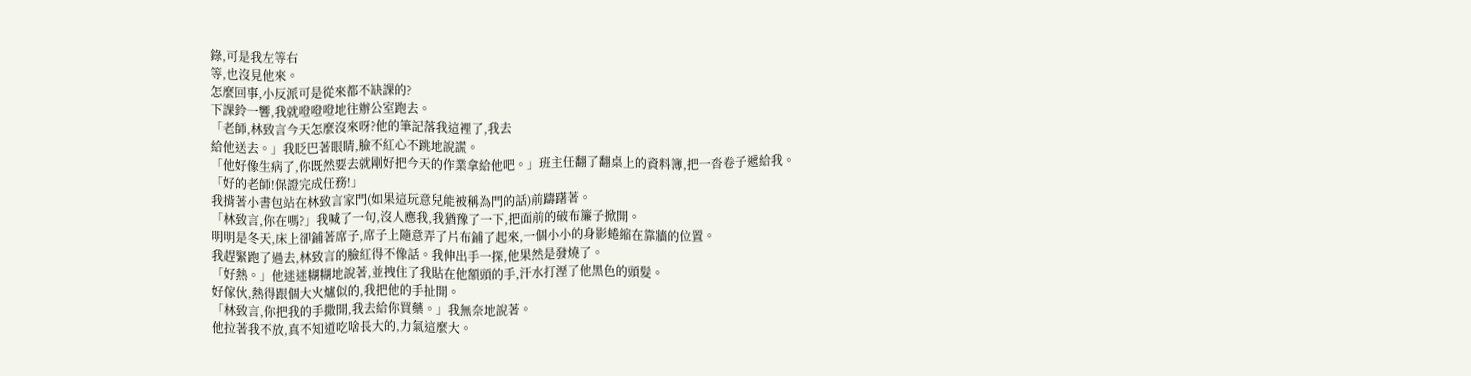錄,可是我左等右
等,也沒見他來。
怎麼回事,小反派可是從來都不缺課的?
下課鈴一響,我就噔噔噔地往辦公室跑去。
「老師,林致言今天怎麼沒來呀?他的筆記落我這裡了,我去
給他送去。」我眨巴著眼睛,臉不紅心不跳地說謊。
「他好像生病了,你既然要去就剛好把今天的作業拿給他吧。」班主任翻了翻桌上的資料簿,把一沓卷子遞給我。
「好的老師!保證完成任務!」
我揹著小書包站在林致言家門(如果這玩意兒能被稱為門的話)前躊躇著。
「林致言,你在嗎?」我喊了一句,沒人應我,我猶豫了一下,把面前的破布簾子掀開。
明明是冬天,床上卻鋪著席子,席子上隨意弄了片布鋪了起來,一個小小的身影蜷縮在靠牆的位置。
我趕緊跑了過去,林致言的臉紅得不像話。我伸出手一探,他果然是發燒了。
「好熱。」他迷迷糊糊地說著,並拽住了我貼在他額頭的手,汗水打溼了他黑色的頭髮。
好傢伙,熱得跟個大火爐似的,我把他的手扯開。
「林致言,你把我的手撒開,我去給你買藥。」我無奈地說著。
他拉著我不放,真不知道吃啥長大的,力氣這麼大。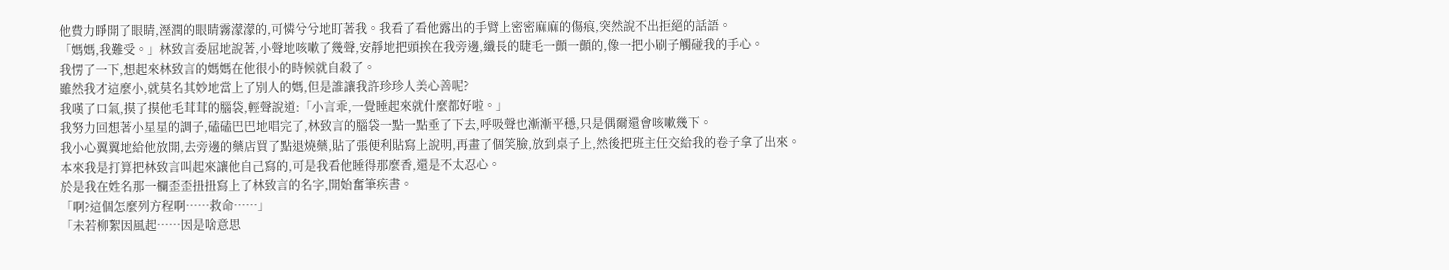他費力睜開了眼睛,溼潤的眼睛霧濛濛的,可憐兮兮地盯著我。我看了看他露出的手臂上密密麻麻的傷痕,突然說不出拒絕的話語。
「媽媽,我難受。」林致言委屈地說著,小聲地咳嗽了幾聲,安靜地把頭挨在我旁邊,纖長的睫毛一顫一顫的,像一把小刷子觸碰我的手心。
我愣了一下,想起來林致言的媽媽在他很小的時候就自殺了。
雖然我才這麼小,就莫名其妙地當上了別人的媽,但是誰讓我許珍珍人美心善呢?
我嘆了口氣,摸了摸他毛茸茸的腦袋,輕聲說道:「小言乖,一覺睡起來就什麼都好啦。」
我努力回想著小星星的調子,磕磕巴巴地唱完了,林致言的腦袋一點一點垂了下去,呼吸聲也漸漸平穩,只是偶爾還會咳嗽幾下。
我小心翼翼地給他放開,去旁邊的藥店買了點退燒藥,貼了張便利貼寫上說明,再畫了個笑臉,放到桌子上,然後把班主任交給我的卷子拿了出來。
本來我是打算把林致言叫起來讓他自己寫的,可是我看他睡得那麼香,還是不太忍心。
於是我在姓名那一欄歪歪扭扭寫上了林致言的名字,開始奮筆疾書。
「啊?這個怎麼列方程啊……救命……」
「未若柳絮因風起……因是啥意思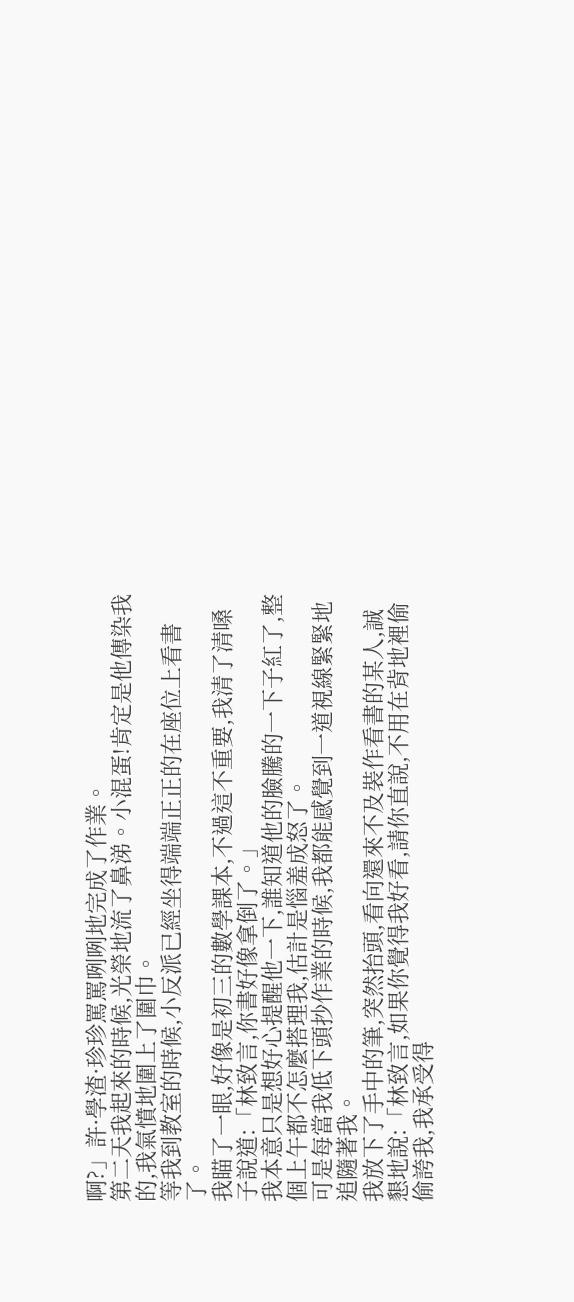啊?」許·學渣·珍珍罵罵咧咧地完成了作業。
第二天我起來的時候,光榮地流了鼻涕。小混蛋!肯定是他傳染我的,我氣憤地圍上了圍巾。
等我到教室的時候,小反派已經坐得端端正正的在座位上看書了。
我瞄了一眼,好像是初三的數學課本,不過這不重要,我清了清嗓子說道:「林致言,你書好像拿倒了。」
我本意只是想好心提醒他一下,誰知道他的臉騰的一下子紅了,整個上午都不怎麼搭理我,估計是惱羞成怒了。
可是每當我低下頭抄作業的時候,我都能感覺到一道視線緊緊地追隨著我。
我放下了手中的筆,突然抬頭,看向還來不及裝作看書的某人,誠懇地說:「林致言,如果你覺得我好看,請你直說,不用在背地裡偷偷誇我,我承受得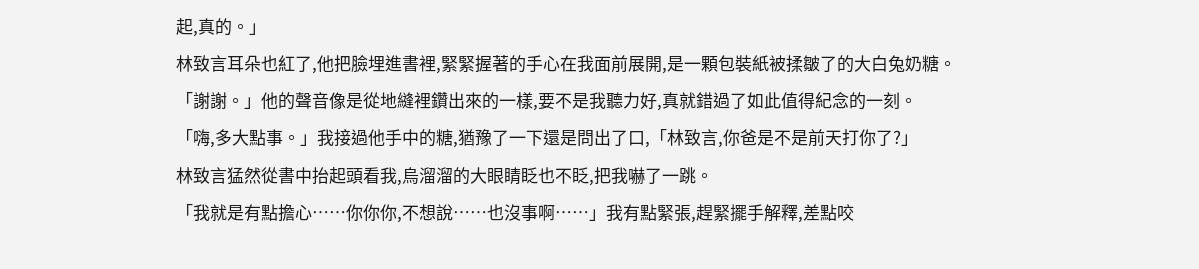起,真的。」
林致言耳朵也紅了,他把臉埋進書裡,緊緊握著的手心在我面前展開,是一顆包裝紙被揉皺了的大白兔奶糖。
「謝謝。」他的聲音像是從地縫裡鑽出來的一樣,要不是我聽力好,真就錯過了如此值得紀念的一刻。
「嗨,多大點事。」我接過他手中的糖,猶豫了一下還是問出了口,「林致言,你爸是不是前天打你了?」
林致言猛然從書中抬起頭看我,烏溜溜的大眼睛眨也不眨,把我嚇了一跳。
「我就是有點擔心……你你你,不想說……也沒事啊……」我有點緊張,趕緊擺手解釋,差點咬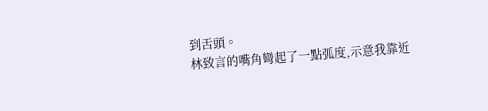到舌頭。
林致言的嘴角彎起了一點弧度,示意我靠近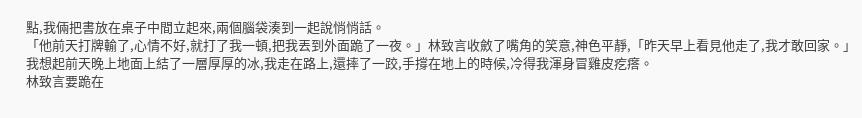點,我倆把書放在桌子中間立起來,兩個腦袋湊到一起說悄悄話。
「他前天打牌輸了,心情不好,就打了我一頓,把我丟到外面跪了一夜。」林致言收斂了嘴角的笑意,神色平靜,「昨天早上看見他走了,我才敢回家。」
我想起前天晚上地面上結了一層厚厚的冰,我走在路上,還摔了一跤,手撐在地上的時候,冷得我渾身冒雞皮疙瘩。
林致言要跪在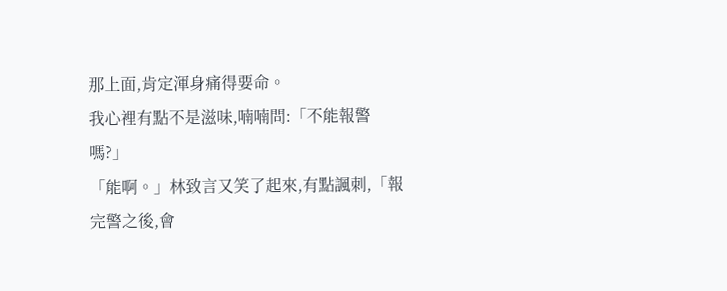那上面,肯定渾身痛得要命。
我心裡有點不是滋味,喃喃問:「不能報警嗎?」
「能啊。」林致言又笑了起來,有點諷刺,「報完警之後,會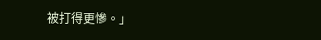被打得更慘。」